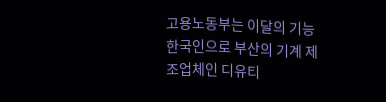고용노동부는 이달의 기능 한국인으로 부산의 기계 제조업체인 디유티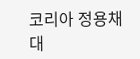코리아 정용채 대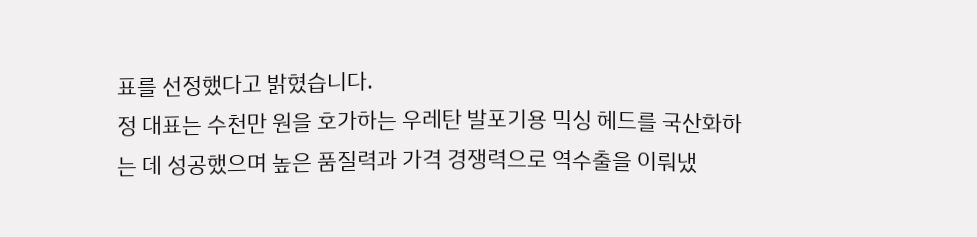표를 선정했다고 밝혔습니다.
정 대표는 수천만 원을 호가하는 우레탄 발포기용 믹싱 헤드를 국산화하는 데 성공했으며 높은 품질력과 가격 경쟁력으로 역수출을 이뤄냈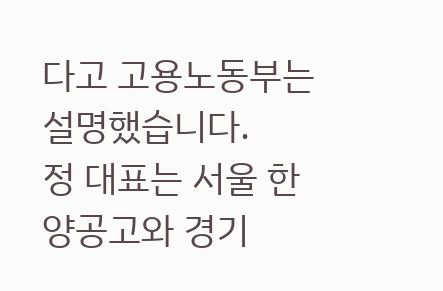다고 고용노동부는 설명했습니다.
정 대표는 서울 한양공고와 경기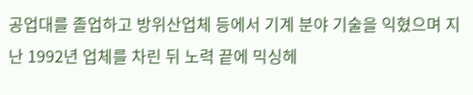공업대를 졸업하고 방위산업체 등에서 기계 분야 기술을 익혔으며 지난 1992년 업체를 차린 뒤 노력 끝에 믹싱헤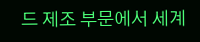드 제조 부문에서 세계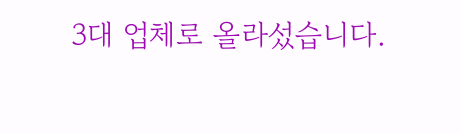3대 업체로 올라섰습니다.